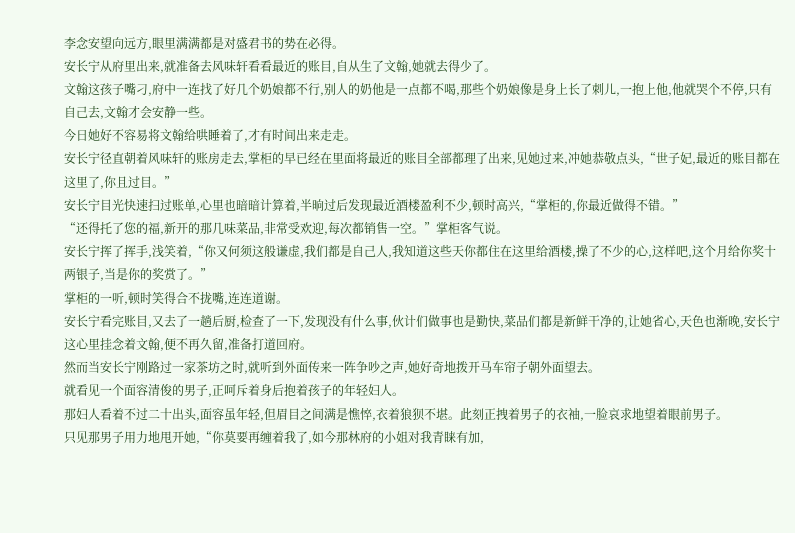李念安望向远方,眼里满满都是对盛君书的势在必得。
安长宁从府里出来,就准备去风味轩看看最近的账目,自从生了文翰,她就去得少了。
文翰这孩子嘴刁,府中一连找了好几个奶娘都不行,别人的奶他是一点都不喝,那些个奶娘像是身上长了刺儿,一抱上他,他就哭个不停,只有自己去,文翰才会安静一些。
今日她好不容易将文翰给哄睡着了,才有时间出来走走。
安长宁径直朝着风味轩的账房走去,掌柜的早已经在里面将最近的账目全部都理了出来,见她过来,冲她恭敬点头,“世子妃,最近的账目都在这里了,你且过目。”
安长宁目光快速扫过账单,心里也暗暗计算着,半晌过后发现最近酒楼盈利不少,顿时高兴,“掌柜的,你最近做得不错。”
“还得托了您的福,新开的那几味菜品,非常受欢迎,每次都销售一空。”掌柜客气说。
安长宁挥了挥手,浅笑着,“你又何须这般谦虚,我们都是自己人,我知道这些天你都住在这里给酒楼,操了不少的心,这样吧,这个月给你奖十两银子,当是你的奖赏了。”
掌柜的一听,顿时笑得合不拢嘴,连连道谢。
安长宁看完账目,又去了一趟后厨,检查了一下,发现没有什么事,伙计们做事也是勤快,菜品们都是新鲜干净的,让她省心,天色也渐晚,安长宁这心里挂念着文翰,便不再久留,准备打道回府。
然而当安长宁刚路过一家茶坊之时,就听到外面传来一阵争吵之声,她好奇地拨开马车帘子朝外面望去。
就看见一个面容清俊的男子,正呵斥着身后抱着孩子的年轻妇人。
那妇人看着不过二十出头,面容虽年轻,但眉目之间满是憔悴,衣着狼狈不堪。此刻正拽着男子的衣袖,一脸哀求地望着眼前男子。
只见那男子用力地甩开她,“你莫要再缠着我了,如今那林府的小姐对我青睐有加,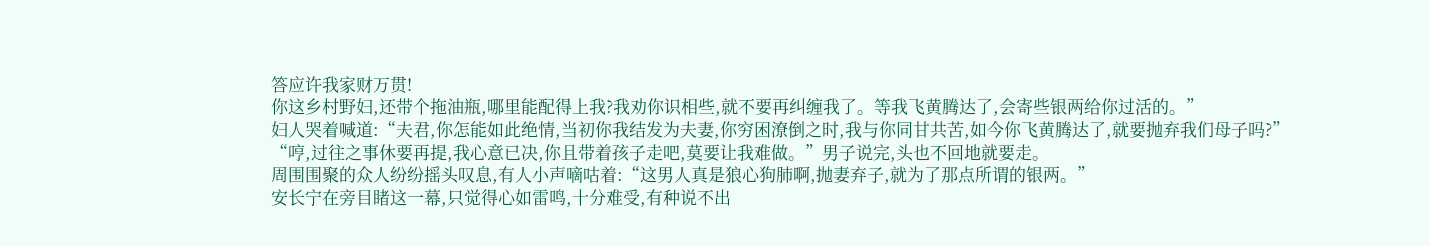答应许我家财万贯!
你这乡村野妇,还带个拖油瓶,哪里能配得上我?我劝你识相些,就不要再纠缠我了。等我飞黄腾达了,会寄些银两给你过活的。”
妇人哭着喊道:“夫君,你怎能如此绝情,当初你我结发为夫妻,你穷困潦倒之时,我与你同甘共苦,如今你飞黄腾达了,就要抛弃我们母子吗?”
“哼,过往之事休要再提,我心意已决,你且带着孩子走吧,莫要让我难做。”男子说完,头也不回地就要走。
周围围聚的众人纷纷摇头叹息,有人小声嘀咕着:“这男人真是狼心狗肺啊,抛妻弃子,就为了那点所谓的银两。”
安长宁在旁目睹这一幕,只觉得心如雷鸣,十分难受,有种说不出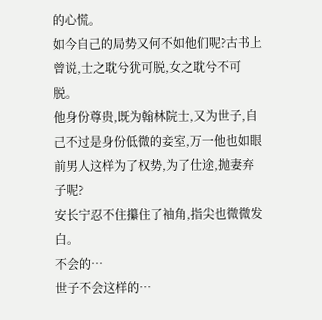的心慌。
如今自己的局势又何不如他们呢?古书上曾说,士之耽兮犹可脱,女之耽兮不可脱。
他身份尊贵,既为翰林院士,又为世子,自己不过是身份低微的妾室,万一他也如眼前男人这样为了权势,为了仕途,抛妻弃子呢?
安长宁忍不住攥住了袖角,指尖也微微发白。
不会的…
世子不会这样的…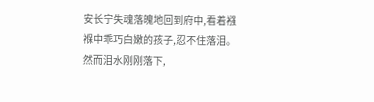安长宁失魂落魄地回到府中,看着襁褓中乖巧白嫩的孩子,忍不住落泪。
然而泪水刚刚落下,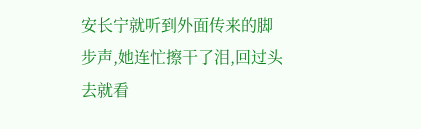安长宁就听到外面传来的脚步声,她连忙擦干了泪,回过头去就看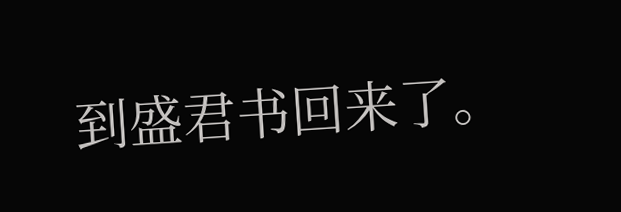到盛君书回来了。